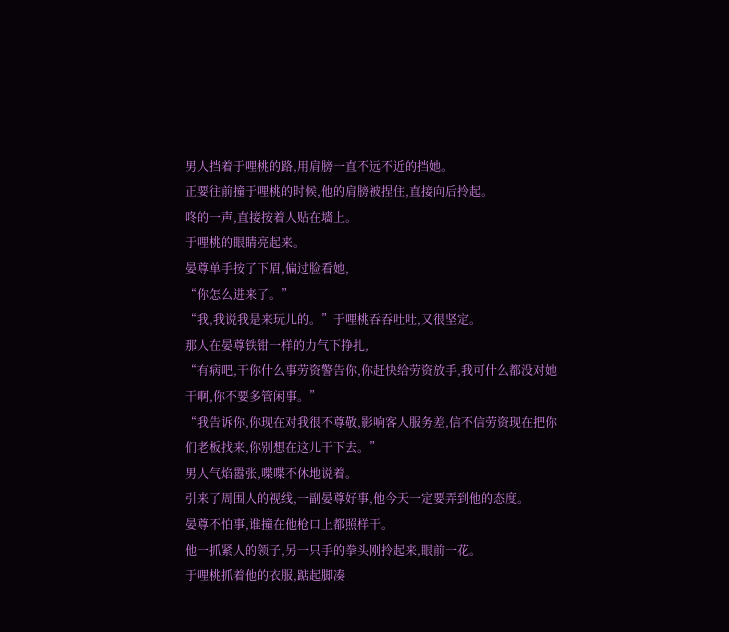男人挡着于哩桃的路,用肩膀一直不远不近的挡她。
正要往前撞于哩桃的时候,他的肩膀被捏住,直接向后拎起。
咚的一声,直接按着人贴在墻上。
于哩桃的眼睛亮起来。
晏尊单手按了下眉,偏过脸看她,
“你怎么进来了。”
“我,我说我是来玩儿的。”于哩桃吞吞吐吐,又很坚定。
那人在晏尊铁钳一样的力气下挣扎,
“有病吧,干你什么事劳资警告你,你赶快给劳资放手,我可什么都没对她干啊,你不要多管闲事。”
“我告诉你,你现在对我很不尊敬,影响客人服务差,信不信劳资现在把你们老板找来,你别想在这儿干下去。”
男人气焰嚣张,喋喋不休地说着。
引来了周围人的视线,一副晏尊好事,他今天一定要弄到他的态度。
晏尊不怕事,谁撞在他枪口上都照样干。
他一抓紧人的领子,另一只手的拳头刚拎起来,眼前一花。
于哩桃抓着他的衣服,踮起脚凑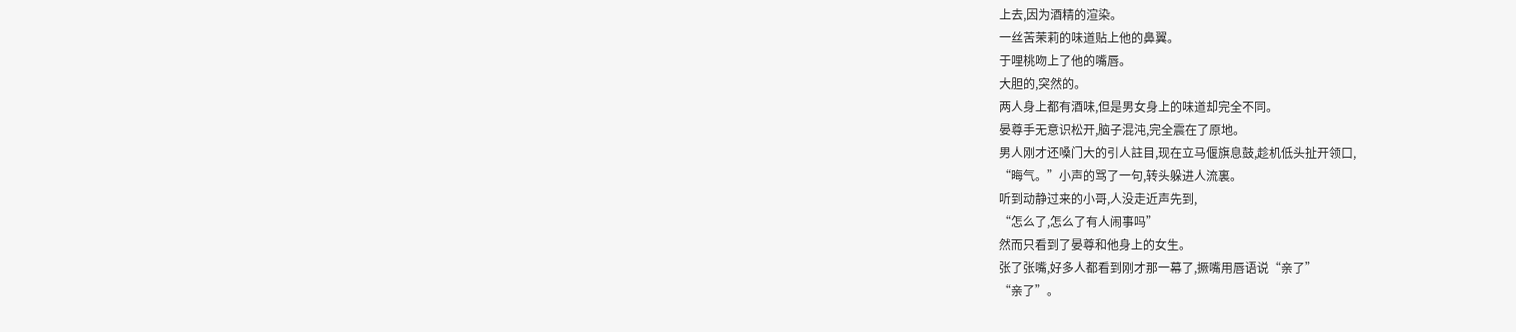上去,因为酒精的渲染。
一丝苦茉莉的味道贴上他的鼻翼。
于哩桃吻上了他的嘴唇。
大胆的,突然的。
两人身上都有酒味,但是男女身上的味道却完全不同。
晏尊手无意识松开,脑子混沌,完全震在了原地。
男人刚才还嗓门大的引人註目,现在立马偃旗息鼓,趁机低头扯开领口,
“晦气。”小声的骂了一句,转头躲进人流裏。
听到动静过来的小哥,人没走近声先到,
“怎么了,怎么了有人闹事吗”
然而只看到了晏尊和他身上的女生。
张了张嘴,好多人都看到刚才那一幕了,撅嘴用唇语说“亲了”
“亲了”。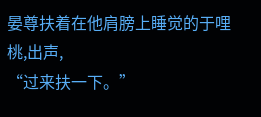晏尊扶着在他肩膀上睡觉的于哩桃,出声,
“过来扶一下。”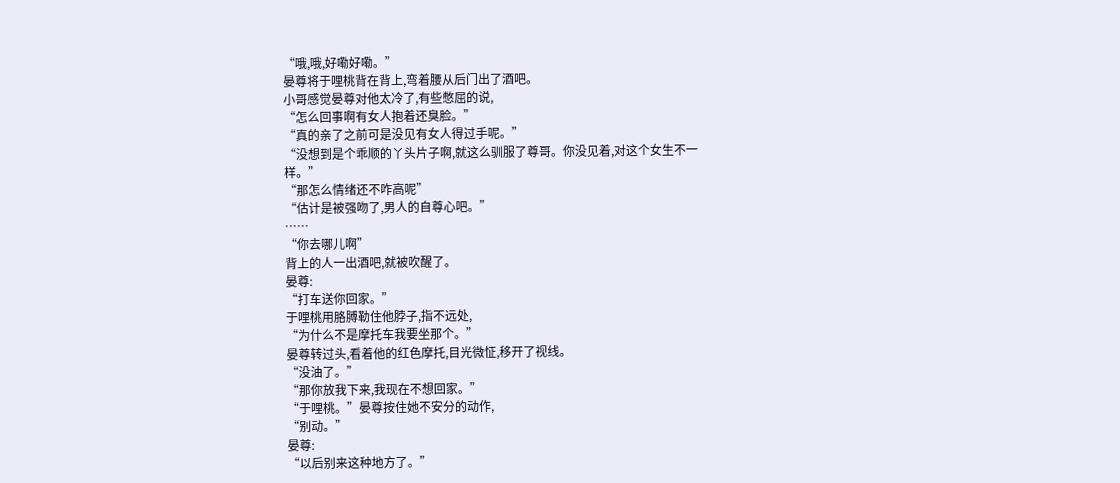“哦,哦,好嘞好嘞。”
晏尊将于哩桃背在背上,弯着腰从后门出了酒吧。
小哥感觉晏尊对他太冷了,有些憋屈的说,
“怎么回事啊有女人抱着还臭脸。”
“真的亲了之前可是没见有女人得过手呢。”
“没想到是个乖顺的丫头片子啊,就这么驯服了尊哥。你没见着,对这个女生不一样。”
“那怎么情绪还不咋高呢”
“估计是被强吻了,男人的自尊心吧。”
……
“你去哪儿啊”
背上的人一出酒吧,就被吹醒了。
晏尊:
“打车送你回家。”
于哩桃用胳膊勒住他脖子,指不远处,
“为什么不是摩托车我要坐那个。”
晏尊转过头,看着他的红色摩托,目光微怔,移开了视线。
“没油了。”
“那你放我下来,我现在不想回家。”
“于哩桃。”晏尊按住她不安分的动作,
“别动。”
晏尊:
“以后别来这种地方了。”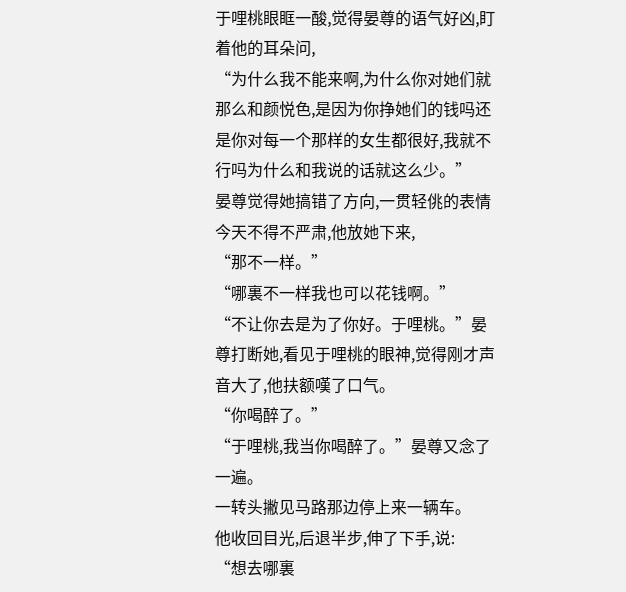于哩桃眼眶一酸,觉得晏尊的语气好凶,盯着他的耳朵问,
“为什么我不能来啊,为什么你对她们就那么和颜悦色,是因为你挣她们的钱吗还是你对每一个那样的女生都很好,我就不行吗为什么和我说的话就这么少。”
晏尊觉得她搞错了方向,一贯轻佻的表情今天不得不严肃,他放她下来,
“那不一样。”
“哪裏不一样我也可以花钱啊。”
“不让你去是为了你好。于哩桃。”晏尊打断她,看见于哩桃的眼神,觉得刚才声音大了,他扶额嘆了口气。
“你喝醉了。”
“于哩桃,我当你喝醉了。”晏尊又念了一遍。
一转头撇见马路那边停上来一辆车。
他收回目光,后退半步,伸了下手,说:
“想去哪裏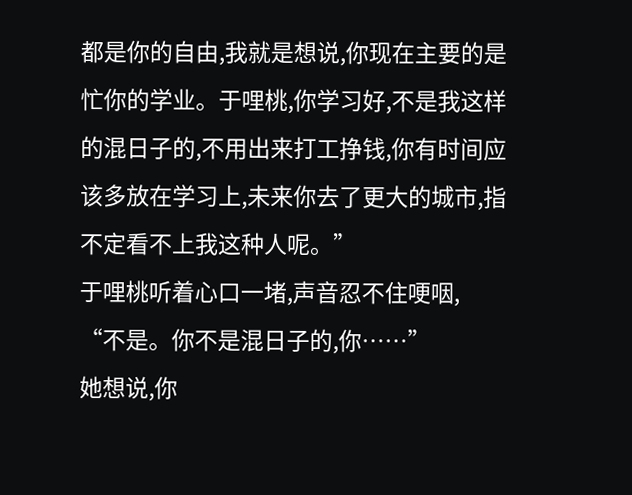都是你的自由,我就是想说,你现在主要的是忙你的学业。于哩桃,你学习好,不是我这样的混日子的,不用出来打工挣钱,你有时间应该多放在学习上,未来你去了更大的城市,指不定看不上我这种人呢。”
于哩桃听着心口一堵,声音忍不住哽咽,
“不是。你不是混日子的,你……”
她想说,你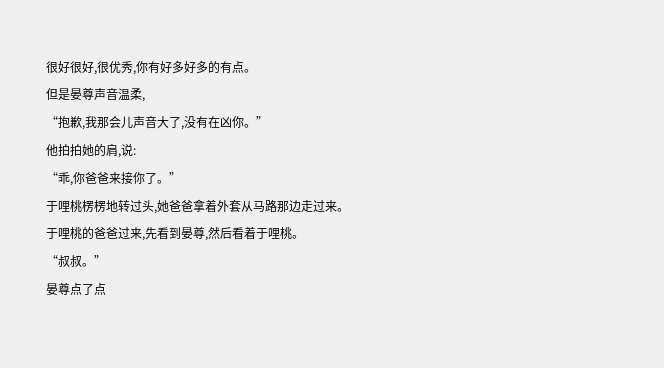很好很好,很优秀,你有好多好多的有点。
但是晏尊声音温柔,
“抱歉,我那会儿声音大了,没有在凶你。”
他拍拍她的肩,说:
“乖,你爸爸来接你了。”
于哩桃楞楞地转过头,她爸爸拿着外套从马路那边走过来。
于哩桃的爸爸过来,先看到晏尊,然后看着于哩桃。
“叔叔。”
晏尊点了点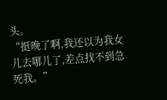头。
“挺晚了啊,我还以为我女儿去哪儿了,差点找不到急死我。”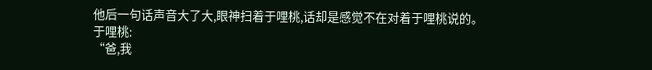他后一句话声音大了大,眼神扫着于哩桃,话却是感觉不在对着于哩桃说的。
于哩桃:
“爸,我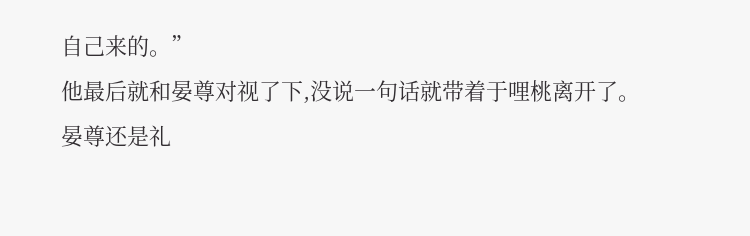自己来的。”
他最后就和晏尊对视了下,没说一句话就带着于哩桃离开了。
晏尊还是礼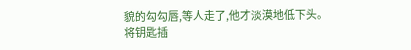貌的勾勾唇,等人走了,他才淡漠地低下头。
将钥匙插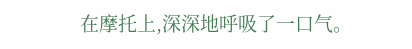在摩托上,深深地呼吸了一口气。